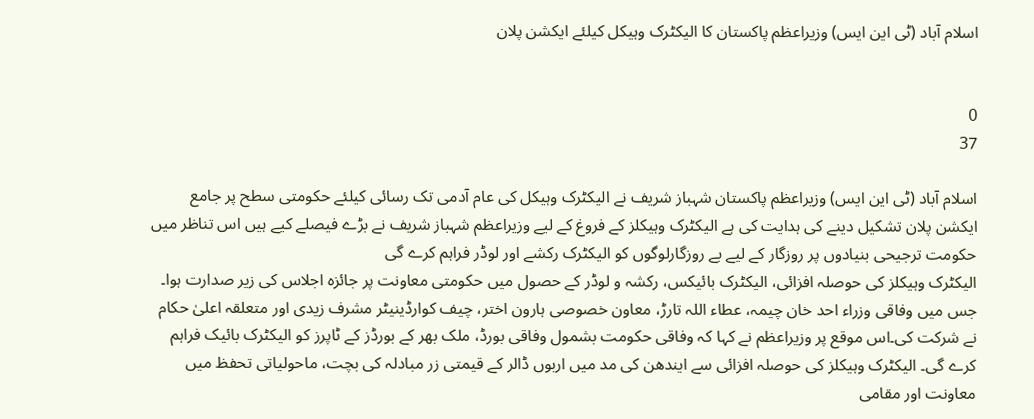اسلام آباد (ٹی این ایس) وزیراعظم پاکستان کا الیکٹرک وہیکل کیلئے ایکشن پلان


0
37

اسلام آباد (ٹی این ایس) وزیراعظم پاکستان شہباز شریف نے الیکٹرک وہیکل کی عام آدمی تک رسائی کیلئے حکومتی سطح پر جامع ایکشن پلان تشکیل دینے کی ہدایت کی ہے الیکٹرک وہیکلز کے فروغ کے لیے وزیراعظم شہباز شریف نے بڑے فیصلے کیے ہیں اس تناظر میں حکومت ترجیحی بنیادوں پر روزگار کے لیے بے روزگارلوگوں کو الیکٹرک رکشے اور لوڈر فراہم کرے گی
الیکٹرک وہیکلز کی حوصلہ افزائی، الیکٹرک بائیکس، رکشہ و لوڈر کے حصول میں حکومتی معاونت پر جائزہ اجلاس کی زیر صدارت ہوا۔ جس میں وفاقی وزراء احد خان چیمہ، عطاء اللہ تارڑ، معاون خصوصی ہارون اختر، چیف کوارڈینیٹر مشرف زیدی اور متعلقہ اعلیٰ حکام نے شرکت کی۔اس موقع پر وزیراعظم نے کہا کہ وفاقی حکومت بشمول وفاقی بورڈ، ملک بھر کے بورڈز کے ٹاپرز کو الیکٹرک بائیک فراہم کرے گی۔ الیکٹرک وہیکلز کی حوصلہ افزائی سے ایندھن کی مد میں اربوں ڈالر کے قیمتی زر مبادلہ کی بچت، ماحولیاتی تحفظ میں معاونت اور مقامی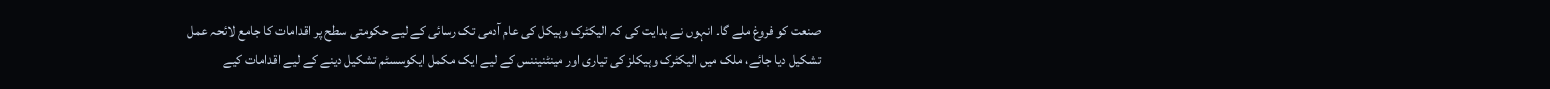صنعت کو فروغ ملے گا۔ انہوں نے ہدایت کی کہ الیکٹرک وہیکل کی عام آدمی تک رسائی کے لیے حکومتی سطح پر اقدامات کا جامع لائحہ عمل تشکیل دیا جائے، ملک میں الیکٹرک وہیکلز کی تیاری اور مینٹنیننس کے لیے ایک مکمل ایکوسسٹم تشکیل دینے کے لیے اقدامات کیے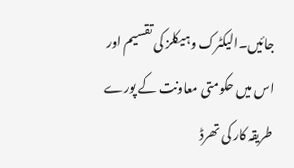جائیں۔الیکٹرک وہیکلز کی تقسیم اور اس میں حکومتی معاونت کے پورے طریقہ کار کی تھرڈ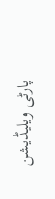پارٹی ویلیڈیشن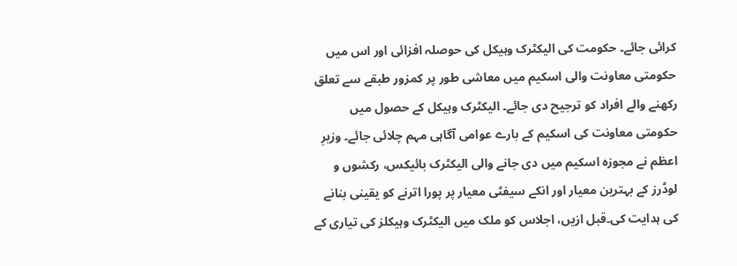کرائی جائے۔ حکومت کی الیکٹرک وہیکل کی حوصلہ افزائی اور اس میں حکومتی معاونت والی اسکیم میں معاشی طور پر کمزور طبقے سے تعلق رکھنے والے افراد کو ترجیح دی جائے۔ الیکٹرک وہیکل کے حصول میں حکومتی معاونت کی اسکیم کے بارے عوامی آگاہی مہم چلائی جائے۔ وزیرِ اعظم نے مجوزہ اسکیم میں دی جانے والی الیکٹرک بائیکس، رکشوں و لوڈرز کے بہترین معیار اور انکے سیفٹی معیار پر پورا اترنے کو یقینی بنانے کی ہدایت کی۔قبل ازیں، اجلاس کو ملک میں الیکٹرک وہیکلز کی تیاری کے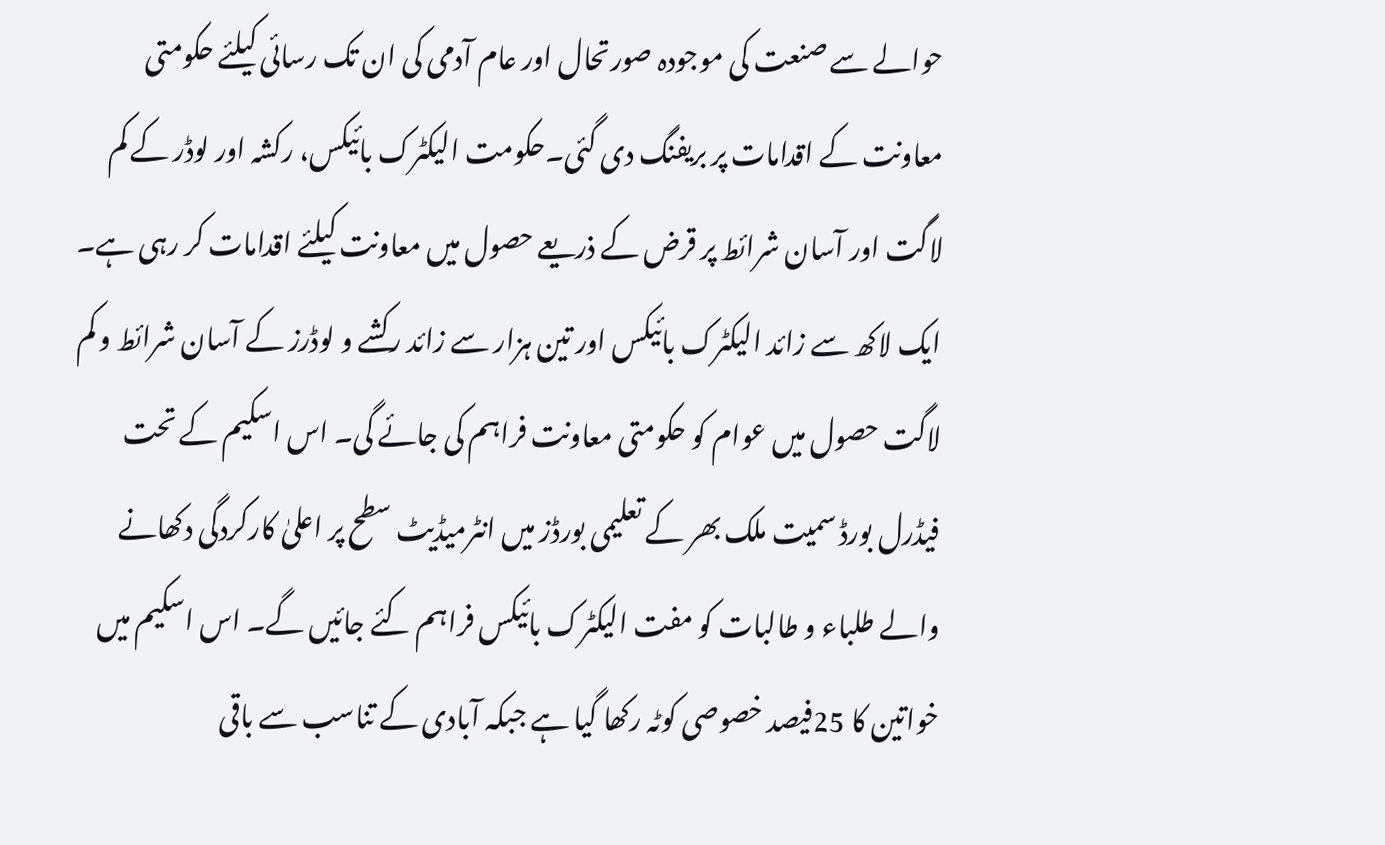حوالے سے صنعت کی موجودہ صورتحال اور عام آدمی کی ان تک رسائی کیلئے حکومتی معاونت کے اقدامات پر بریفنگ دی گئی۔حکومت الیکٹرک بائیکس، رکشہ اور لوڈر کے کم لاگت اور آسان شرائط پر قرض کے ذریعے حصول میں معاونت کیلئے اقدامات کر رہی ہے۔ ایک لاکھ سے زائد الیکٹرک بائیکس اور تین ہزار سے زائد رکشے و لوڈرز کے آسان شرائط و کم لاگت حصول میں عوام کو حکومتی معاونت فراہم کی جائے گی۔ اس اسکیم کے تحت فیڈرل بورڈ سمیت ملک بھر کے تعلیمی بورڈز میں انٹرمیڈیٹ سطح پر اعلیٰ کارکردگی دکھانے والے طلباء و طالبات کو مفت الیکٹرک بائیکس فراہم کئے جائیں گے۔ اس اسکیم میں خواتین کا 25فیصد خصوصی کوٹہ رکھا گیا ہے جبکہ آبادی کے تناسب سے باقی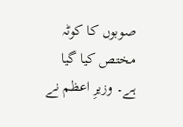صوبوں کا کوٹہ مختص کیا گیا ہے۔ وزیرِ اعظم نے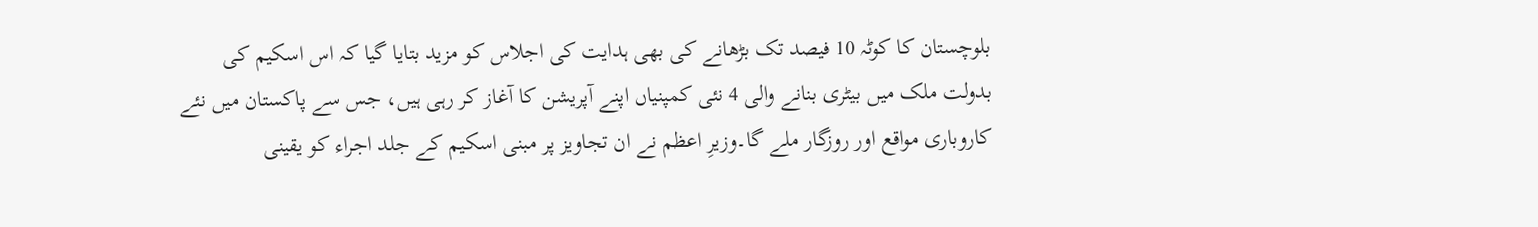بلوچستان کا کوٹہ 10 فیصد تک بڑھانے کی بھی ہدایت کی اجلاس کو مزید بتایا گیا کہ اس اسکیم کی بدولت ملک میں بیٹری بنانے والی 4 نئی کمپنیاں اپنے آپریشن کا آغاز کر رہی ہیں، جس سے پاکستان میں نئے کاروباری مواقع اور روزگار ملے گا۔وزیرِ اعظم نے ان تجاویز پر مبنی اسکیم کے جلد اجراء کو یقینی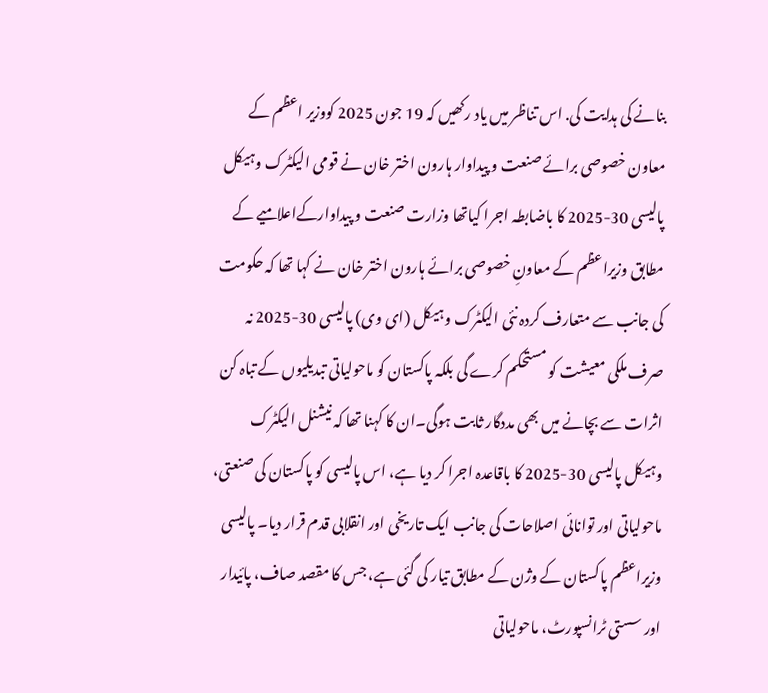بنانے کی ہدایت کی. اس تناظر میں یاد رکھیں کہ 19 جون 2025 کووزیر اعظم کے معاون خصوصی برائے صنعت و پیداوار ہارون اختر خان نے قومی الیکٹرک وہیکل پالیسی 30-2025 کا باضابطہ اجرا کیاتھا وزارت صنعت و پیداوارکےاعلامیے کے مطابق وزیراعظم کے معاونِ خصوصی برائے ہارون اختر خان نے کہا تھا کہ حکومت کی جانب سے متعارف کردہ نئی الیکٹرک وہیکل (ای وی) پالیسی 30-2025 نہ صرف ملکی معیشت کو مستحکم کرے گی بلکہ پاکستان کو ماحولیاتی تبدیلیوں کے تباہ کن اثرات سے بچانے میں بھی مددگار ثابت ہوگی۔ان کا کہنا تھا کہ نیشنل الیکٹرک وہیکل پالیسی 30-2025 کا باقاعدہ اجرا کر دیا ہے، اس پالیسی کو پاکستان کی صنعتی، ماحولیاتی اور توانائی اصلاحات کی جانب ایک تاریخی اور انقلابی قدم قرار دیا۔ پالیسی وزیراعظم پاکستان کے وژن کے مطابق تیار کی گئی ہے، جس کا مقصد صاف، پائیدار اور سستی ٹرانسپورٹ، ماحولیاتی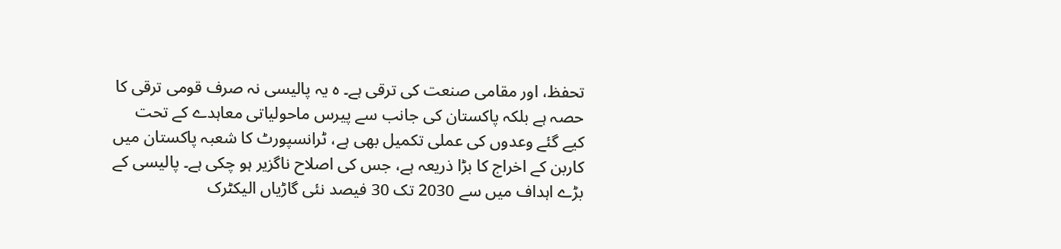تحفظ، اور مقامی صنعت کی ترقی ہے۔ ہ یہ پالیسی نہ صرف قومی ترقی کا حصہ ہے بلکہ پاکستان کی جانب سے پیرس ماحولیاتی معاہدے کے تحت کیے گئے وعدوں کی عملی تکمیل بھی ہے، ٹرانسپورٹ کا شعبہ پاکستان میں کاربن کے اخراج کا بڑا ذریعہ ہے، جس کی اصلاح ناگزیر ہو چکی ہے۔ پالیسی کے بڑے اہداف میں سے 2030 تک 30 فیصد نئی گاڑیاں الیکٹرک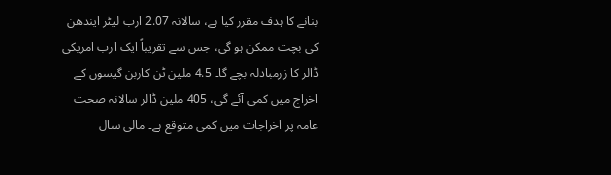بنانے کا ہدف مقرر کیا ہے، سالانہ 2.07 ارب لیٹر ایندھن کی بچت ممکن ہو گی، جس سے تقریباً ایک ارب امریکی ڈالر کا زرمبادلہ بچے گا۔ 4.5 ملین ٹن کاربن گیسوں کے اخراج میں کمی آئے گی، 405 ملین ڈالر سالانہ صحت عامہ پر اخراجات میں کمی متوقع ہے۔ مالی سال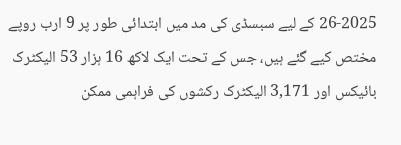26-2025 کے لیے سبسڈی کی مد میں ابتدائی طور پر 9 ارب روپے مختص کیے گئے ہیں، جس کے تحت ایک لاکھ 16 ہزار 53 الیکٹرک بائیکس اور 3,171 الیکٹرک رکشوں کی فراہمی ممکن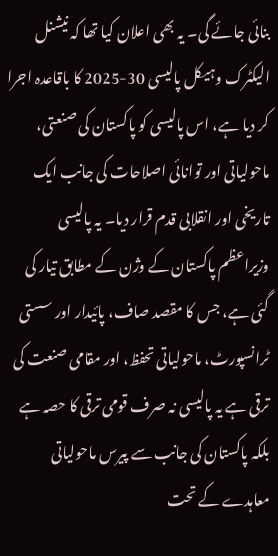بنائی جائے گی۔ یہ بھی اعلان کیا تھا کہ نیشنل الیکٹرک وہیکل پالیسی 30-2025 کا باقاعدہ اجرا کر دیا ہے، اس پالیسی کو پاکستان کی صنعتی، ماحولیاتی اور توانائی اصلاحات کی جانب ایک تاریخی اور انقلابی قدم قرار دیا۔ یہ پالیسی وزیراعظم پاکستان کے وژن کے مطابق تیار کی گئی ہے، جس کا مقصد صاف، پائیدار اور سستی ٹرانسپورٹ، ماحولیاتی تحفظ، اور مقامی صنعت کی ترقی ہے یہ پالیسی نہ صرف قومی ترقی کا حصہ ہے بلکہ پاکستان کی جانب سے پیرس ماحولیاتی معاہدے کے تحت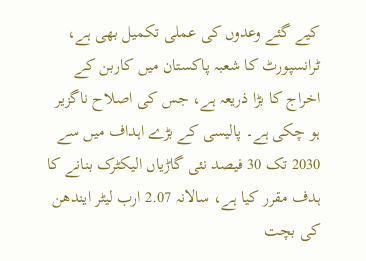کیے گئے وعدوں کی عملی تکمیل بھی ہے، ٹرانسپورٹ کا شعبہ پاکستان میں کاربن کے اخراج کا بڑا ذریعہ ہے، جس کی اصلاح ناگزیر ہو چکی ہے۔ پالیسی کے بڑے اہداف میں سے 2030 تک 30 فیصد نئی گاڑیاں الیکٹرک بنانے کا ہدف مقرر کیا ہے، سالانہ 2.07 ارب لیٹر ایندھن کی بچت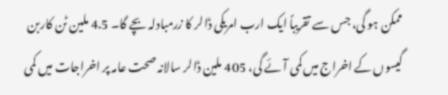ممکن ہو گی، جس سے تقریباً ایک ارب امریکی ڈالر کا زرمبادلہ بچے گا۔ 4.5 ملین ٹن کاربن گیسوں کے اخراج میں کمی آئے گی، 405 ملین ڈالر سالانہ صحت عامہ پر اخراجات میں کمی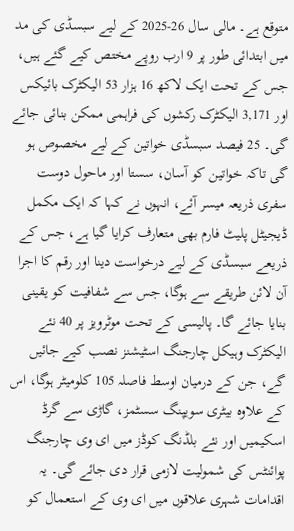متوقع ہے۔ مالی سال 26-2025 کے لیے سبسڈی کی مد میں ابتدائی طور پر 9 ارب روپے مختص کیے گئے ہیں، جس کے تحت ایک لاکھ 16 ہزار 53 الیکٹرک بائیکس اور 3,171 الیکٹرک رکشوں کی فراہمی ممکن بنائی جائے گی۔ 25 فیصد سبسڈی خواتین کے لیے مخصوص ہو گی تاکہ خواتین کو آسان، سستا اور ماحول دوست سفری ذریعہ میسر آئے، انہوں نے کہا کہ ایک مکمل ڈیجیٹل پلیٹ فارم بھی متعارف کرایا گیا ہے، جس کے ذریعے سبسڈی کے لیے درخواست دینا اور رقم کا اجرا آن لائن طریقے سے ہوگا، جس سے شفافیت کو یقینی بنایا جائے گا۔ پالیسی کے تحت موٹرویز پر 40 نئے الیکٹرک وہیکل چارجنگ اسٹیشنز نصب کیے جائیں گے، جن کے درمیان اوسط فاصلہ 105 کلومیٹر ہوگا، اس کے علاوہ بیٹری سویپنگ سسٹمز، گاڑی سے گرڈ اسکیمیں اور نئے بلڈنگ کوڈز میں ای وی چارجنگ پوائنٹس کی شمولیت لازمی قرار دی جائے گی۔ یہ اقدامات شہری علاقوں میں ای وی کے استعمال کو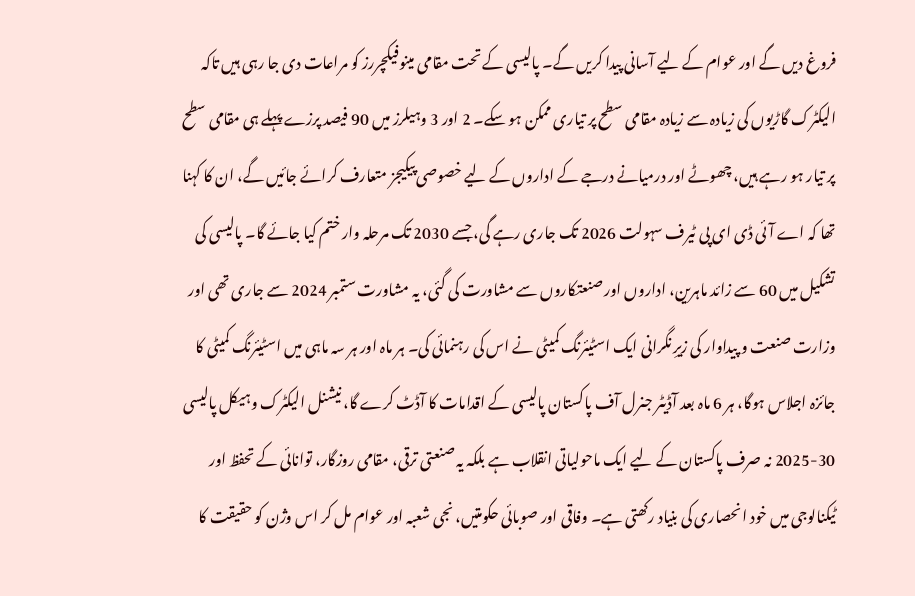فروغ دیں گے اور عوام کے لیے آسانی پیدا کریں گے۔ پالیسی کے تحت مقامی مینوفیکچررز کو مراعات دی جا رہی ہیں تاکہ الیکٹرک گاڑیوں کی زیادہ سے زیادہ مقامی سطح پر تیاری ممکن ہو سکے۔ 2 اور 3 وہیلرز میں 90 فیصد پرزے پہلے ہی مقامی سطح پر تیار ہو رہے ہیں، چھوٹے اور درمیانے درجے کے اداروں کے لیے خصوصی پیکیجز متعارف کرائے جائیں گے، ان کا کہنا تھا کہ اے آئی ڈی ای پی ٹیرف سہولت 2026 تک جاری رہے گی، جسے 2030 تک مرحلہ وار ختم کیا جائے گا۔ پالیسی کی تشکیل میں 60 سے زائد ماہرین، اداروں اور صنعتکاروں سے مشاورت کی گئی، یہ مشاورت ستمبر 2024 سے جاری تھی اور وزارت صنعت و پیداوار کی زیرِ نگرانی ایک اسٹیئرنگ کمیٹی نے اس کی رہنمائی کی۔ ہر ماہ اور ہر سہ ماہی میں اسٹیئرنگ کمیٹی کا جائزہ اجلاس ہوگا، ہر 6 ماہ بعد آڈیٹر جنرل آف پاکستان پالیسی کے اقدامات کا آڈٹ کرے گا، نیشنل الیکٹرک وہیکل پالیسی 30-2025 نہ صرف پاکستان کے لیے ایک ماحولیاتی انقلاب ہے بلکہ یہ صنعتی ترقی، مقامی روزگار، توانائی کے تحفظ اور ٹیکنالوجی میں خود انحصاری کی بنیاد رکھتی ہے۔ وفاقی اور صوبائی حکومتیں، نجی شعبہ اور عوام مل کر اس وژن کو حقیقت کا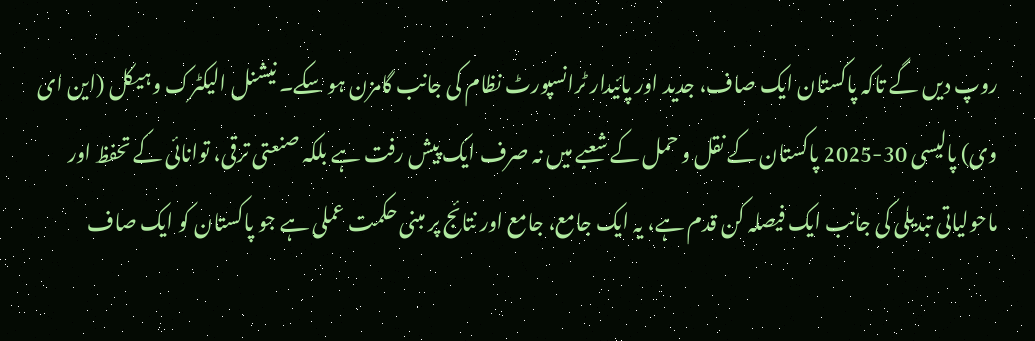روپ دیں گے تاکہ پاکستان ایک صاف، جدید اور پائیدار ٹرانسپورٹ نظام کی جانب گامزن ہو سکے۔ نیشنل الیکٹرک وہیکل (این ای وی) پالیسی 30-2025 پاکستان کے نقل و حمل کے شعبے میں نہ صرف ایک پیش رفت ہے بلکہ صنعتی ترقی، توانائی کے تحفظ اور ماحولیاتی تبدیلی کی جانب ایک فیصلہ کن قدم ہے، یہ ایک جامع، جامع اور نتائج پر مبنی حکمت عملی ہے جو پاکستان کو ایک صاف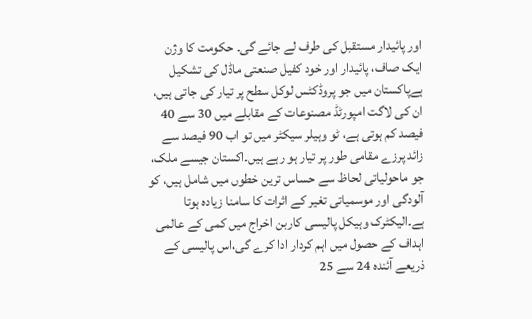اور پائیدار مستقبل کی طرف لے جائے گی۔ حکومت کا وژن ایک صاف، پائیدار اور خود کفیل صنعتی ماڈل کی تشکیل ہےپاکستان میں جو پروڈکٹس لوکل سطح پر تیار کی جاتی ہیں، ان کی لاگت امپورٹڈ مصنوعات کے مقابلے میں 30 سے 40 فیصد کم ہوتی ہے، ٹو وہیلر سیکٹر میں تو اب 90 فیصد سے زائد پرزے مقامی طور پر تیار ہو رہے ہیں۔اکستان جیسے ملک، جو ماحولیاتی لحاظ سے حساس ترین خطوں میں شامل ہیں، کو آلودگی اور موسمیاتی تغیر کے اثرات کا سامنا زیادہ ہوتا ہے۔الیکٹرک وہیکل پالیسی کاربن اخراج میں کمی کے عالمی اہداف کے حصول میں اہم کردار ادا کرے گی،اس پالیسی کے ذریعے آئندہ 24 سے 25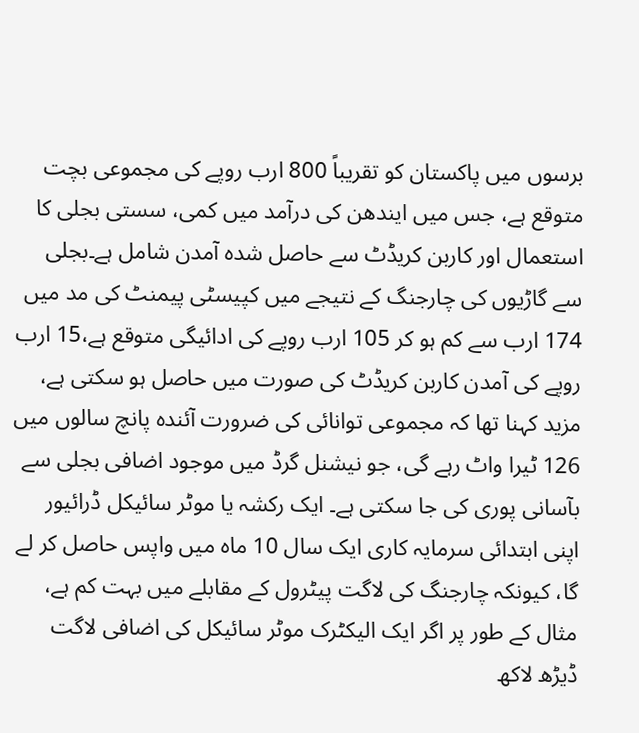برسوں میں پاکستان کو تقریباً 800 ارب روپے کی مجموعی بچت متوقع ہے، جس میں ایندھن کی درآمد میں کمی، سستی بجلی کا استعمال اور کاربن کریڈٹ سے حاصل شدہ آمدن شامل ہے۔بجلی سے گاڑیوں کی چارجنگ کے نتیجے میں کپیسٹی پیمنٹ کی مد میں 174 ارب سے کم ہو کر 105 ارب روپے کی ادائیگی متوقع ہے،15 ارب روپے کی آمدن کاربن کریڈٹ کی صورت میں حاصل ہو سکتی ہے، مزید کہنا تھا کہ مجموعی توانائی کی ضرورت آئندہ پانچ سالوں میں 126 ٹیرا واٹ رہے گی، جو نیشنل گرڈ میں موجود اضافی بجلی سے بآسانی پوری کی جا سکتی ہے۔ ایک رکشہ یا موٹر سائیکل ڈرائیور اپنی ابتدائی سرمایہ کاری ایک سال 10 ماہ میں واپس حاصل کر لے گا، کیونکہ چارجنگ کی لاگت پیٹرول کے مقابلے میں بہت کم ہے، مثال کے طور پر اگر ایک الیکٹرک موٹر سائیکل کی اضافی لاگت ڈیڑھ لاکھ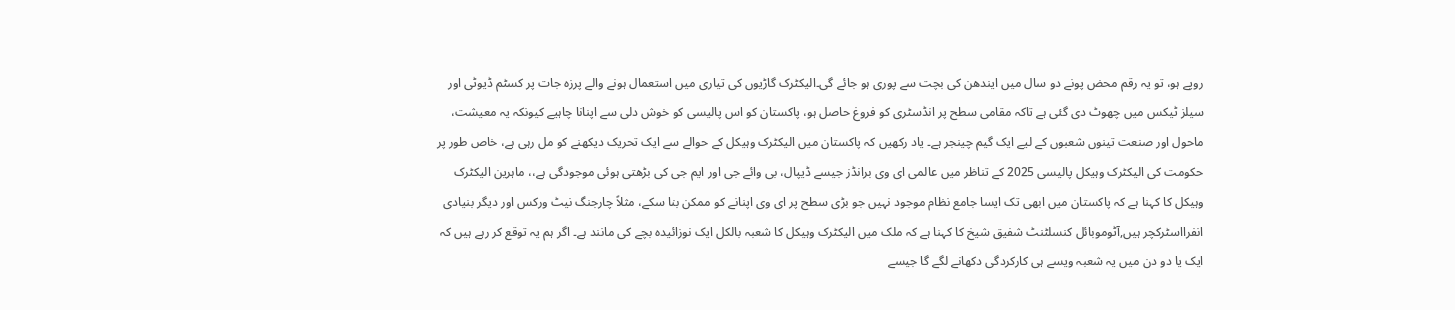روپے ہو، تو یہ رقم محض پونے دو سال میں ایندھن کی بچت سے پوری ہو جائے گی۔الیکٹرک گاڑیوں کی تیاری میں استعمال ہونے والے پرزہ جات پر کسٹم ڈیوٹی اور سیلز ٹیکس میں چھوٹ دی گئی ہے تاکہ مقامی سطح پر انڈسٹری کو فروغ حاصل ہو، پاکستان کو اس پالیسی کو خوش دلی سے اپنانا چاہیے کیونکہ یہ معیشت، ماحول اور صنعت تینوں شعبوں کے لیے ایک گیم چینجر ہے۔ یاد رکھیں کہ پاکستان میں الیکٹرک وہیکل کے حوالے سے ایک تحریک دیکھنے کو مل رہی ہے، خاص طور پر حکومت کی الیکٹرک وہیکل پالیسی 2025 کے تناظر میں عالمی ای وی برانڈز جیسے ڈیپال، بی وائے جی اور ایم جی کی بڑھتی ہوئی موجودگی ہے،، ماہرین الیکٹرک وہیکل کا کہنا ہے کہ پاکستان میں ابھی تک ایسا جامع نظام موجود نہیں جو بڑی سطح پر ای وی اپنانے کو ممکن بنا سکے، مثلاً چارجنگ نیٹ ورکس اور دیگر بنیادی انفرااسٹرکچر ہیں,آٹوموبائل کنسلٹنٹ شفیق شیخ کا کہنا ہے کہ ملک میں الیکٹرک وہیکل کا شعبہ بالکل ایک نوزائیدہ بچے کی مانند ہے۔ اگر ہم یہ توقع کر رہے ہیں کہ ایک یا دو دن میں یہ شعبہ ویسے ہی کارکردگی دکھانے لگے گا جیسے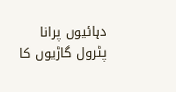دہائیوں پرانا پٹرول گاڑیوں کا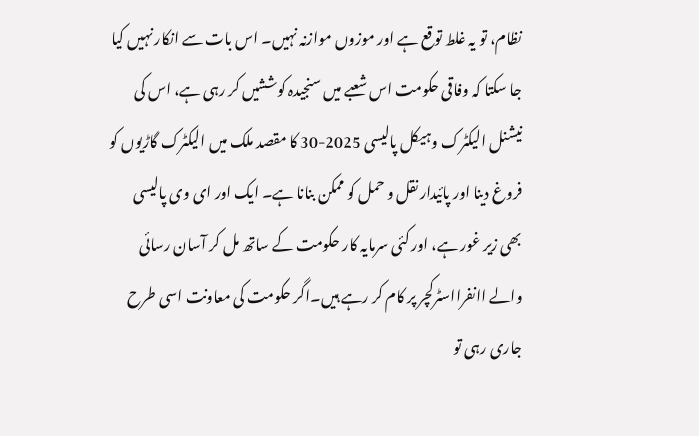نظام، تو یہ غلط توقع ہے اور موزوں موازنہ نہیں۔ اس بات سے انکار نہیں کیا جا سکتا کہ وفاقی حکومت اس شعبے میں سنجیدہ کوششیں کر رہی ہے، اس کی نیشنل الیکٹرک وہیکل پالیسی 2025-30 کا مقصد ملک میں الیکٹرک گاڑیوں کو فروغ دینا اور پائیدار نقل و حمل کو ممکن بنانا ہے۔ ایک اور ای وی پالیسی بھی زیر غور ہے، اور کئی سرمایہ کار حکومت کے ساتھ مل کر آسان رسائی والے اانفرااسٹرکچر پر کام کر رہے ہیں۔اگر حکومت کی معاونت اسی طرح جاری رہی تو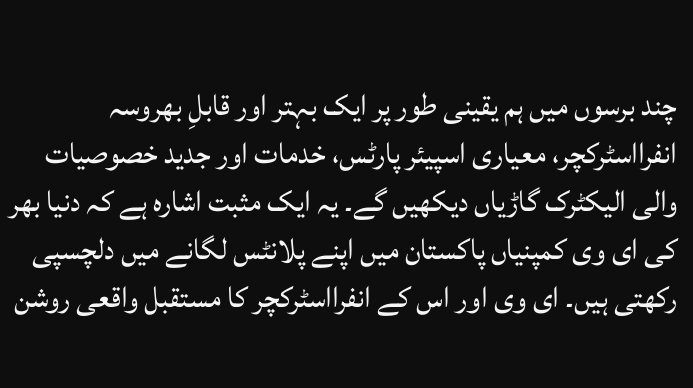چند برسوں میں ہم یقینی طور پر ایک بہتر اور قابلِ بھروسہ انفرااسٹرکچر، معیاری اسپیئر پارٹس، خدمات اور جدید خصوصیات والی الیکٹرک گاڑیاں دیکھیں گے۔ یہ ایک مثبت اشارہ ہے کہ دنیا بھر کی ای وی کمپنیاں پاکستان میں اپنے پلانٹس لگانے میں دلچسپی رکھتی ہیں۔ ای وی اور اس کے انفرااسٹرکچر کا مستقبل واقعی روشن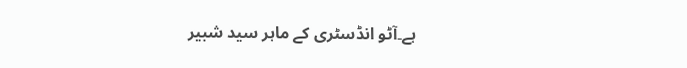ہے۔آٹو انڈسٹری کے ماہر سید شبیر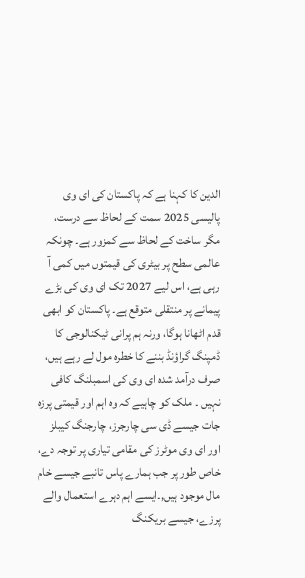الدین کا کہنا ہے کہ پاکستان کی ای وی پالیسی 2025 سمت کے لحاظ سے درست، مگر ساخت کے لحاظ سے کمزور ہے۔ چونکہ عالمی سطح پر بیٹری کی قیمتوں میں کمی آ رہی ہے، اس لیے 2027 تک ای وی کی بڑے پیمانے پر منتقلی متوقع ہے۔ پاکستان کو ابھی قدم اٹھانا ہوگا، ورنہ ہم پرانی ٹیکنالوجی کا ڈمپنگ گراؤنڈ بننے کا خطرہ مول لے رہے ہیں، صرف درآمد شدہ ای وی کی اسمبلنگ کافی نہیں ۔ ملک کو چاہیے کہ وہ اہم اور قیمتی پرزہ جات جیسے ڈی سی چارجرز، چارجنگ کیبلز اور ای وی موٹرز کی مقامی تیاری پر توجہ دے، خاص طور پر جب ہمارے پاس تانبے جیسے خام مال موجود ہیں,۔ایسے اہم دہرے استعمال والے پرزے، جیسے بریکنگ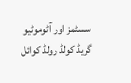سسٹمز اور آٹوموٹیو گریڈ کولڈ رولڈ کوائل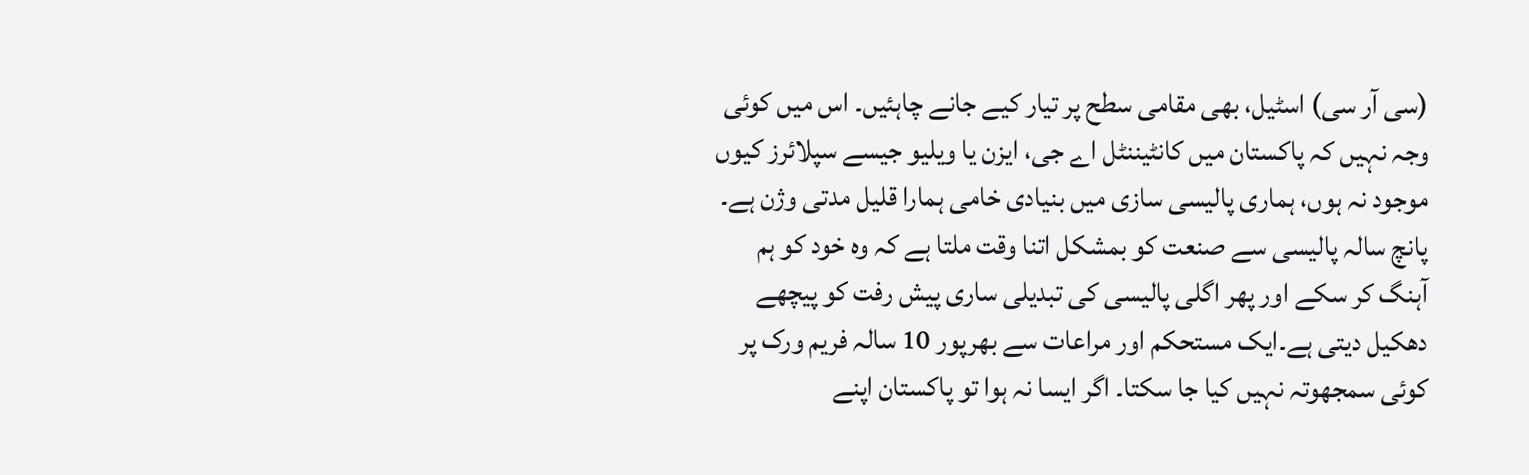(سی آر سی) اسٹیل، بھی مقامی سطح پر تیار کیے جانے چاہئیں۔ اس میں کوئی وجہ نہیں کہ پاکستان میں کانٹیننٹل اے جی، ایزن یا ویلیو جیسے سپلائرز کیوں موجود نہ ہوں، ہماری پالیسی سازی میں بنیادی خامی ہمارا قلیل مدتی وژن ہے۔ پانچ سالہ پالیسی سے صنعت کو بمشکل اتنا وقت ملتا ہے کہ وہ خود کو ہم آہنگ کر سکے اور پھر اگلی پالیسی کی تبدیلی ساری پیش رفت کو پیچھے دھکیل دیتی ہے۔ایک مستحکم اور مراعات سے بھرپور 10 سالہ فریم ورک پر کوئی سمجھوتہ نہیں کیا جا سکتا۔ اگر ایسا نہ ہوا تو پاکستان اپنے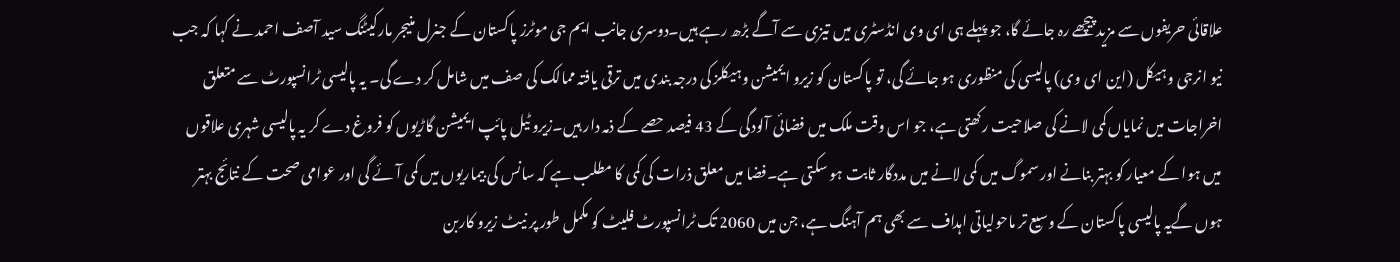علاقائی حریفوں سے مزید پیچھے رہ جائے گا، جو پہلے ہی ای وی انڈسٹری میں تیزی سے آگے بڑھ رہے ہیں۔دوسری جانب ایم جی موٹرز پاکستان کے جنرل منیجر مارکیٹنگ سید آصف احمد نے کہا کہ جب نیو انرجی وہیکل (این ای وی) پالیسی کی منظوری ہو جائے گی، تو پاکستان کو زیرو ایمیشن وہیکلز کی درجہ بندی میں ترقی یافتہ ممالک کی صف میں شامل کر دے گی۔ یہ پالیسی ٹرانسپورٹ سے متعلق اخراجات میں نمایاں کمی لانے کی صلاحیت رکھتی ہے، جو اس وقت ملک میں فضائی آلودگی کے 43 فیصد حصے کے ذمہ دار ہیں۔زیرو ٹیل پائپ ایمیشن گاڑیوں کو فروغ دے کر یہ پالیسی شہری علاقوں میں ہوا کے معیار کو بہتر بنانے اور سموگ میں کمی لانے میں مددگار ثابت ہو سکتی ہے۔فضا میں معلق ذرات کی کمی کا مطلب ہے کہ سانس کی بیماریوں میں کمی آئے گی اور عوامی صحت کے نتائج بہتر ہوں گےیہ پالیسی پاکستان کے وسیع تر ماحولیاتی اہداف سے بھی ہم آہنگ ہے، جن میں 2060 تک ٹرانسپورٹ فلیٹ کو مکمل طور پر نیٹ زیرو کاربن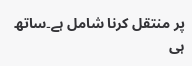پر منتقل کرنا شامل ہے۔ساتھ ہی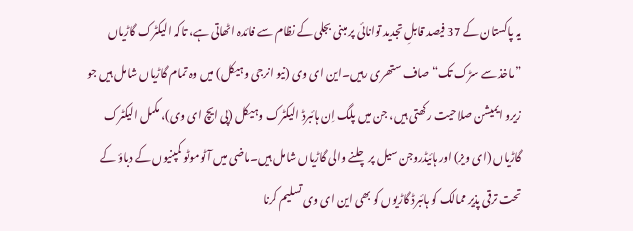یہ پاکستان کے 37 فیصد قابلِ تجدید توانائی پر مبنی بجلی کے نظام سے فائدہ اٹھاتی ہے، تاکہ الیکٹرک گاڑیاں ”ماخذ سے سڑک تک“ صاف ستھری رہیں۔این ای وی (نیو انرجی وہیکل) میں وہ تمام گاڑیاں شامل ہیں جو زیرو ایمیشن صلاحیت رکھتی ہیں، جن میں پلگ اِن ہائبرڈ الیکٹرک وہیکل (پی ایچ ای وی)، مکمل الیکٹرک گاڑیاں (ای ویز) اور ہائیڈروجن سیل پر چلنے والی گاڑیاں شامل ہیں۔ماضی میں آٹوموٹو کمپنیوں کے دباؤ کے تحت ترقی پذیر ممالک کو ہائبرڈ گاڑیوں کو بھی این ای وی تسلیم کرنا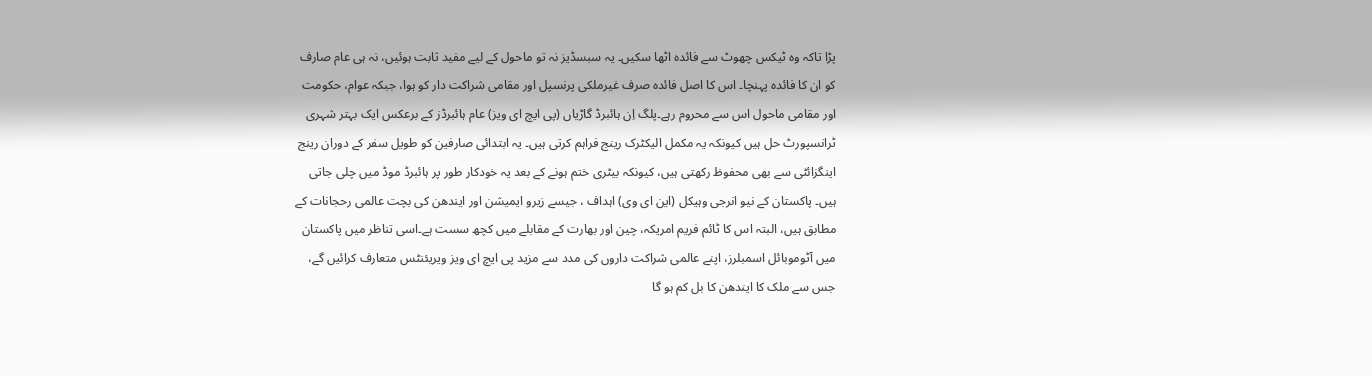پڑا تاکہ وہ ٹیکس چھوٹ سے فائدہ اٹھا سکیں۔ یہ سبسڈیز نہ تو ماحول کے لیے مفید ثابت ہوئیں، نہ ہی عام صارف کو ان کا فائدہ پہنچا۔ اس کا اصل فائدہ صرف غیرملکی پرنسپل اور مقامی شراکت دار کو ہوا، جبکہ عوام، حکومت اور مقامی ماحول اس سے محروم رہے۔پلگ اِن ہائبرڈ گاڑیاں (پی ایچ ای ویز) عام ہائبرڈز کے برعکس ایک بہتر شہری ٹرانسپورٹ حل ہیں کیونکہ یہ مکمل الیکٹرک رینج فراہم کرتی ہیں۔ یہ ابتدائی صارفین کو طویل سفر کے دوران رینج اینگزائٹی سے بھی محفوظ رکھتی ہیں، کیونکہ بیٹری ختم ہونے کے بعد یہ خودکار طور پر ہائبرڈ موڈ میں چلی جاتی ہیں۔ پاکستان کے نیو انرجی وہیکل (این ای وی) اہداف ، جیسے زیرو ایمیشن اور ایندھن کی بچت عالمی رحجانات کے مطابق ہیں، البتہ اس کا ٹائم فریم امریکہ، چین اور بھارت کے مقابلے میں کچھ سست ہے۔اسی تناظر میں پاکستان میں آٹوموبائل اسمبلرز، اپنے عالمی شراکت داروں کی مدد سے مزید پی ایچ ای ویز ویریئنٹس متعارف کرائیں گے، جس سے ملک کا ایندھن کا بل کم ہو گا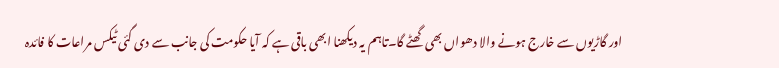اور گاڑیوں سے خارج ہونے والا دھواں بھی گھٹے گا۔تاہم یہ دیکھنا ابھی باقی ہے کہ آیا حکومت کی جانب سے دی گئی ٹیکس مراعات کا فائدہ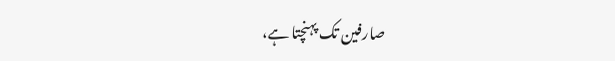صارفین تک پہنچتا ہے،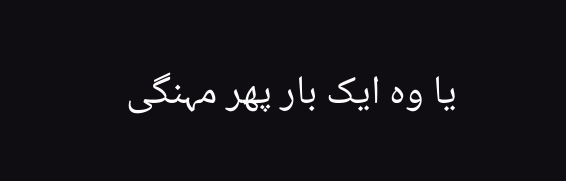یا وہ ایک بار پھر مہنگی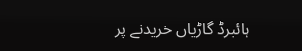ہائبرڈ گاڑیاں خریدنے پر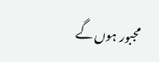مجبور ہوں گے